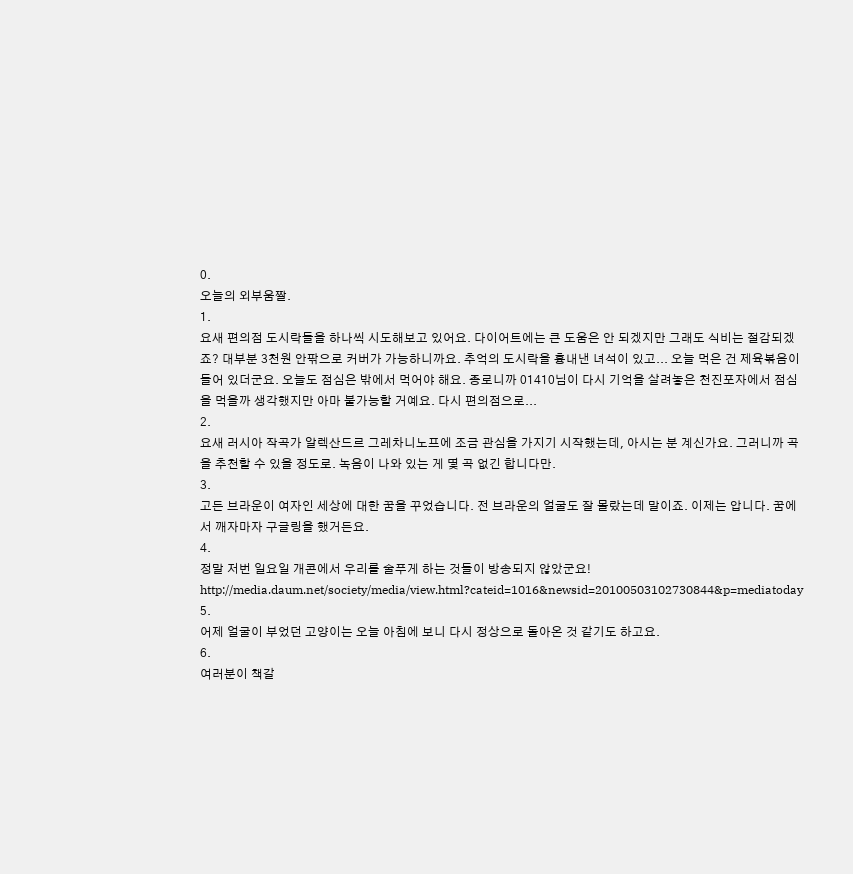0.
오늘의 외부움짤.
1.
요새 편의점 도시락들을 하나씩 시도해보고 있어요. 다이어트에는 큰 도움은 안 되겠지만 그래도 식비는 절감되겠죠? 대부분 3천원 안팎으로 커버가 가능하니까요. 추억의 도시락을 흉내낸 녀석이 있고... 오늘 먹은 건 제육볶음이 들어 있더군요. 오늘도 점심은 밖에서 먹어야 해요. 종로니까 01410님이 다시 기억을 살려놓은 천진포자에서 점심을 먹을까 생각했지만 아마 불가능할 거예요. 다시 편의점으로...
2.
요새 러시아 작곡가 알렉산드르 그레차니노프에 조금 관심을 가지기 시작했는데, 아시는 분 계신가요. 그러니까 곡을 추천할 수 있을 정도로. 녹음이 나와 있는 게 몇 곡 없긴 합니다만.
3.
고든 브라운이 여자인 세상에 대한 꿈을 꾸었습니다. 전 브라운의 얼굴도 잘 몰랐는데 말이죠. 이제는 압니다. 꿈에서 깨자마자 구글링을 했거든요.
4.
정말 저번 일요일 개콘에서 우리를 술푸게 하는 것들이 방송되지 않았군요!
http://media.daum.net/society/media/view.html?cateid=1016&newsid=20100503102730844&p=mediatoday
5.
어제 얼굴이 부었던 고양이는 오늘 아침에 보니 다시 정상으로 돌아온 것 같기도 하고요.
6.
여러분이 책갈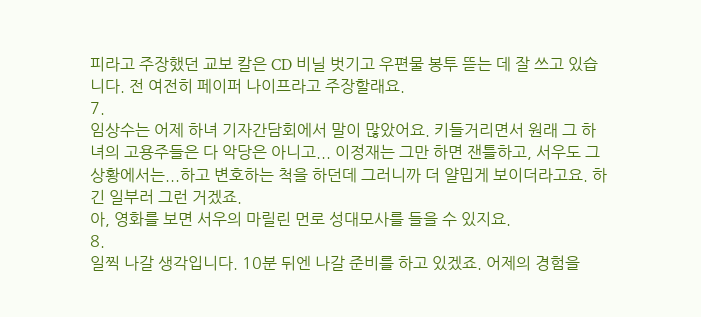피라고 주장했던 교보 칼은 CD 비닐 벗기고 우편물 봉투 뜯는 데 잘 쓰고 있습니다. 전 여전히 페이퍼 나이프라고 주장할래요.
7.
임상수는 어제 하녀 기자간담회에서 말이 많았어요. 키들거리면서 원래 그 하녀의 고용주들은 다 악당은 아니고... 이정재는 그만 하면 잰틀하고, 서우도 그 상황에서는...하고 변호하는 척을 하던데 그러니까 더 얄밉게 보이더라고요. 하긴 일부러 그런 거겠죠.
아, 영화를 보면 서우의 마릴린 먼로 성대모사를 들을 수 있지요.
8.
일찍 나갈 생각입니다. 10분 뒤엔 나갈 준비를 하고 있겠죠. 어제의 경험을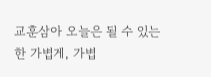교훈삼아 오늘은 될 수 있는 한 가볍게, 가볍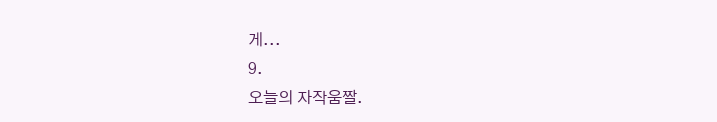게...
9.
오늘의 자작움짤.